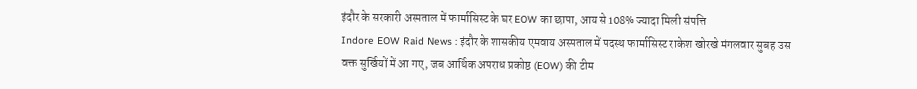इंदौर के सरकारी अस्पताल में फार्मासिस्ट के घर EOW का छापा, आय से 108% ज्यादा मिली संपत्ति
Indore EOW Raid News : इंदौर के शासकीय एमवाय अस्पताल में पदस्थ फार्मासिस्ट राकेश खोरखे मंगलवार सुबह उस वक्त सुर्खियों में आ गए, जब आर्थिक अपराध प्रकोष्ठ (EOW) की टीम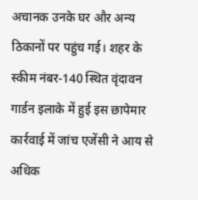अचानक उनके घर और अन्य ठिकानों पर पहुंच गई। शहर के स्कीम नंबर-140 स्थित वृंदावन गार्डन इलाके में हुई इस छापेमार कार्रवाई में जांच एजेंसी ने आय से अधिक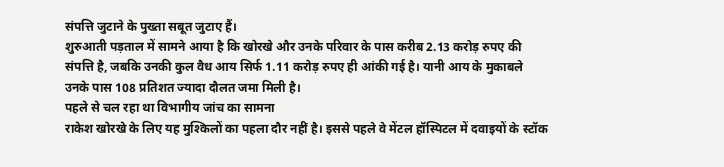संपत्ति जुटाने के पुख्ता सबूत जुटाए हैं।
शुरुआती पड़ताल में सामने आया है कि खोरखे और उनके परिवार के पास करीब 2.13 करोड़ रुपए की संपत्ति है, जबकि उनकी कुल वैध आय सिर्फ 1.11 करोड़ रुपए ही आंकी गई है। यानी आय के मुकाबले उनके पास 108 प्रतिशत ज्यादा दौलत जमा मिली है।
पहले से चल रहा था विभागीय जांच का सामना
राकेश खोरखे के लिए यह मुश्किलों का पहला दौर नहीं है। इससे पहले वे मेंटल हॉस्पिटल में दवाइयों के स्टॉक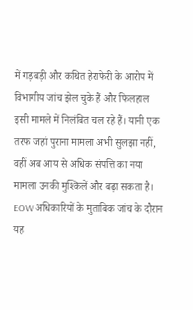में गड़बड़ी और कथित हेराफेरी के आरोप में विभागीय जांच झेल चुके हैं और फिलहाल इसी मामले में निलंबित चल रहे हैं। यानी एक तरफ जहां पुराना मामला अभी सुलझा नहीं, वहीं अब आय से अधिक संपत्ति का नया मामला उनकी मुश्किलें और बढ़ा सकता है। EOW अधिकारियों के मुताबिक जांच के दौरान यह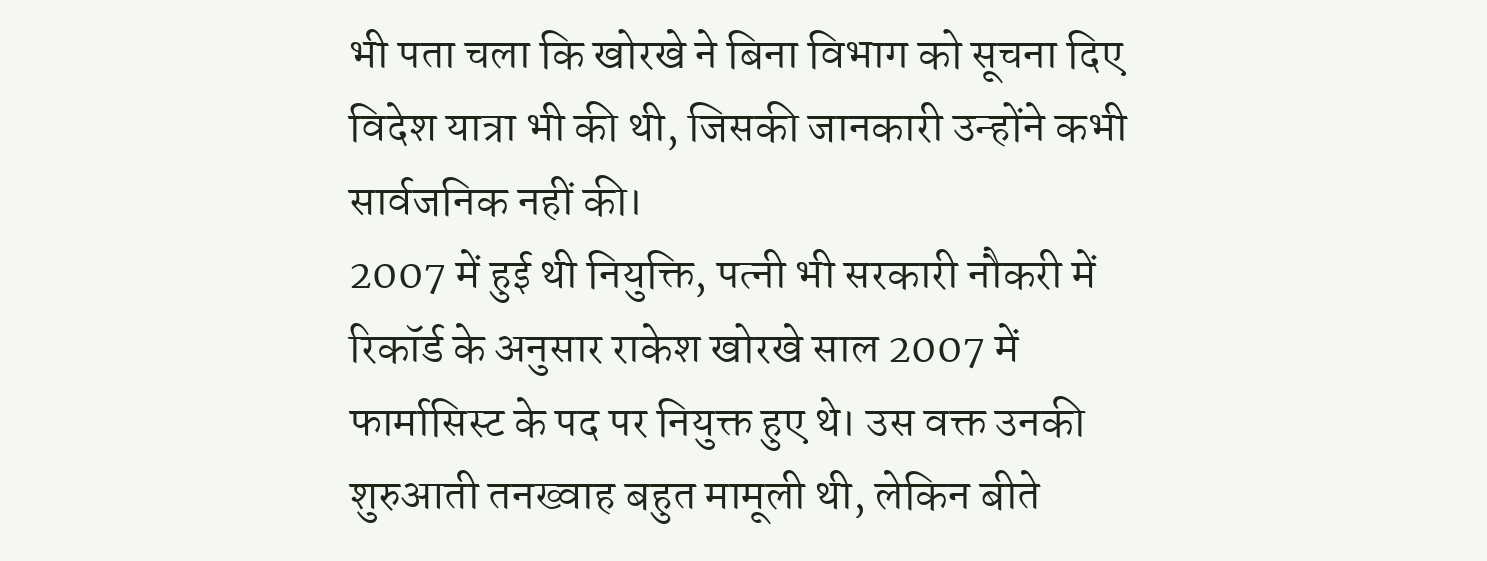भी पता चला कि खोरखे ने बिना विभाग को सूचना दिए विदेश यात्रा भी की थी, जिसकी जानकारी उन्होंने कभी सार्वजनिक नहीं की।
2007 में हुई थी नियुक्ति, पत्नी भी सरकारी नौकरी में
रिकॉर्ड के अनुसार राकेश खोरखे साल 2007 में फार्मासिस्ट के पद पर नियुक्त हुए थे। उस वक्त उनकी शुरुआती तनख्वाह बहुत मामूली थी, लेकिन बीते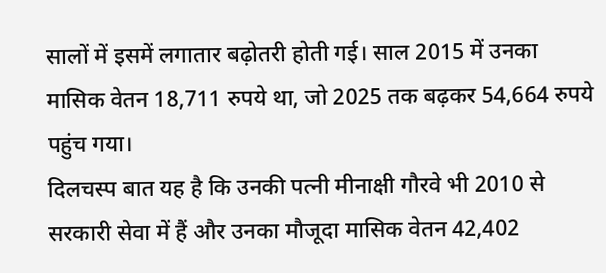सालों में इसमें लगातार बढ़ोतरी होती गई। साल 2015 में उनका मासिक वेतन 18,711 रुपये था, जो 2025 तक बढ़कर 54,664 रुपये पहुंच गया।
दिलचस्प बात यह है कि उनकी पत्नी मीनाक्षी गौरवे भी 2010 से सरकारी सेवा में हैं और उनका मौजूदा मासिक वेतन 42,402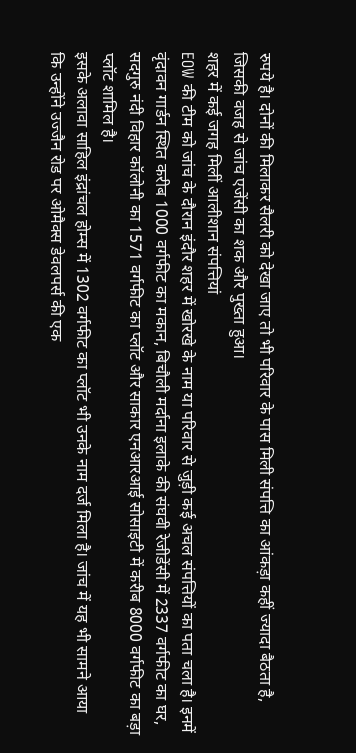रुपये है। दोनों की मिलाकर सैलरी को देखा जाए तो भी परिवार के पास मिली संपत्ति का आंकड़ा कहीं ज्यादा बैठता है, जिसकी वजह से जांच एजेंसी का शक और पुख्ता हुआ।
शहर में कई जगह मिलीं आलीशान संपत्तियां
EOW की टीम को जांच के दौरान इंदौर शहर में खोरखे के नाम या परिवार से जुड़ी कई अचल संपत्तियों का पता चला है। इनमें वृंदावन गार्डन स्थित करीब 1000 वर्गफीट का मकान, बिचौली मर्दाना इलाके की संघवी रेजीडेंसी में 2337 वर्गफीट का घर, सदगुरु नंदी विहार कॉलोनी का 1571 वर्गफीट का प्लॉट और साकार एनआरआई सोसाइटी में करीब 8000 वर्गफीट का बड़ा प्लॉट शामिल है।
इसके अलावा साहिल इंद्रांचल होम्स में 1302 वर्गफीट का प्लॉट भी उनके नाम दर्ज मिला है। जांच में यह भी सामने आया कि उन्होंने उज्जैन रोड पर ओमैक्स डेवलपर्स की एक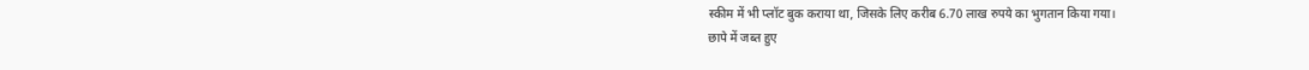स्कीम में भी प्लॉट बुक कराया था, जिसके लिए करीब 6.70 लाख रुपये का भुगतान किया गया।
छापे में जब्त हुए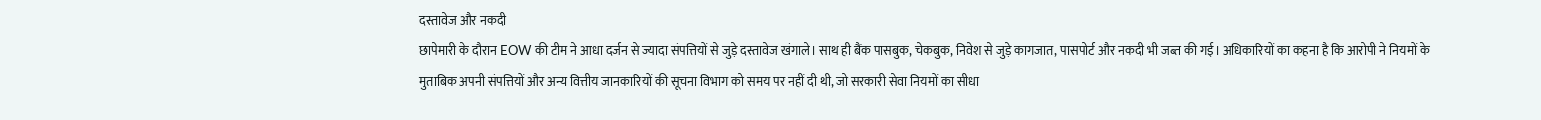दस्तावेज और नकदी
छापेमारी के दौरान EOW की टीम ने आधा दर्जन से ज्यादा संपत्तियों से जुड़े दस्तावेज खंगाले। साथ ही बैंक पासबुक, चेकबुक, निवेश से जुड़े कागजात, पासपोर्ट और नकदी भी जब्त की गई। अधिकारियों का कहना है कि आरोपी ने नियमों के मुताबिक अपनी संपत्तियों और अन्य वित्तीय जानकारियों की सूचना विभाग को समय पर नहीं दी थी, जो सरकारी सेवा नियमों का सीधा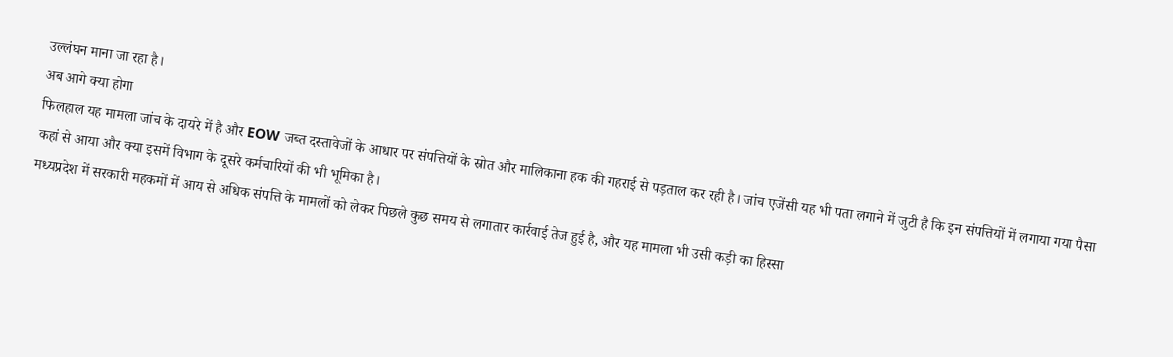उल्लंघन माना जा रहा है।
अब आगे क्या होगा
फिलहाल यह मामला जांच के दायरे में है और EOW जब्त दस्तावेजों के आधार पर संपत्तियों के स्रोत और मालिकाना हक की गहराई से पड़ताल कर रही है। जांच एजेंसी यह भी पता लगाने में जुटी है कि इन संपत्तियों में लगाया गया पैसा कहां से आया और क्या इसमें विभाग के दूसरे कर्मचारियों की भी भूमिका है।
मध्यप्रदेश में सरकारी महकमों में आय से अधिक संपत्ति के मामलों को लेकर पिछले कुछ समय से लगातार कार्रवाई तेज हुई है, और यह मामला भी उसी कड़ी का हिस्सा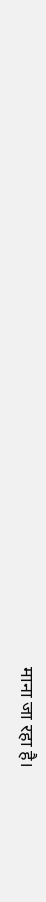माना जा रहा है।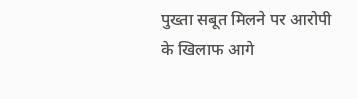पुख्ता सबूत मिलने पर आरोपी के खिलाफ आगे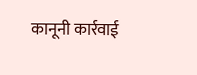कानूनी कार्रवाई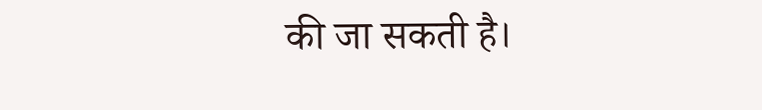की जा सकती है।